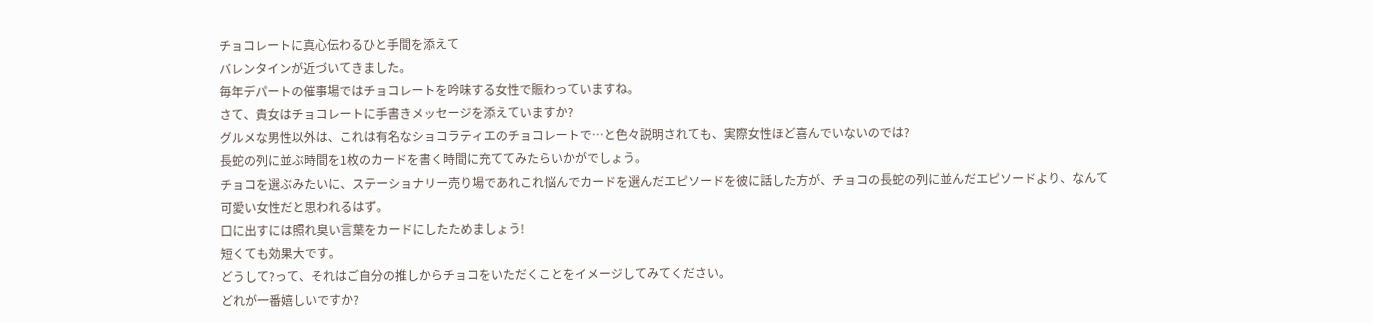チョコレートに真心伝わるひと手間を添えて
バレンタインが近づいてきました。
毎年デパートの催事場ではチョコレートを吟味する女性で賑わっていますね。
さて、貴女はチョコレートに手書きメッセージを添えていますか?
グルメな男性以外は、これは有名なショコラティエのチョコレートで…と色々説明されても、実際女性ほど喜んでいないのでは?
長蛇の列に並ぶ時間を1枚のカードを書く時間に充ててみたらいかがでしょう。
チョコを選ぶみたいに、ステーショナリー売り場であれこれ悩んでカードを選んだエピソードを彼に話した方が、チョコの長蛇の列に並んだエピソードより、なんて可愛い女性だと思われるはず。
口に出すには照れ臭い言葉をカードにしたためましょう!
短くても効果大です。
どうして?って、それはご自分の推しからチョコをいただくことをイメージしてみてください。
どれが一番嬉しいですか?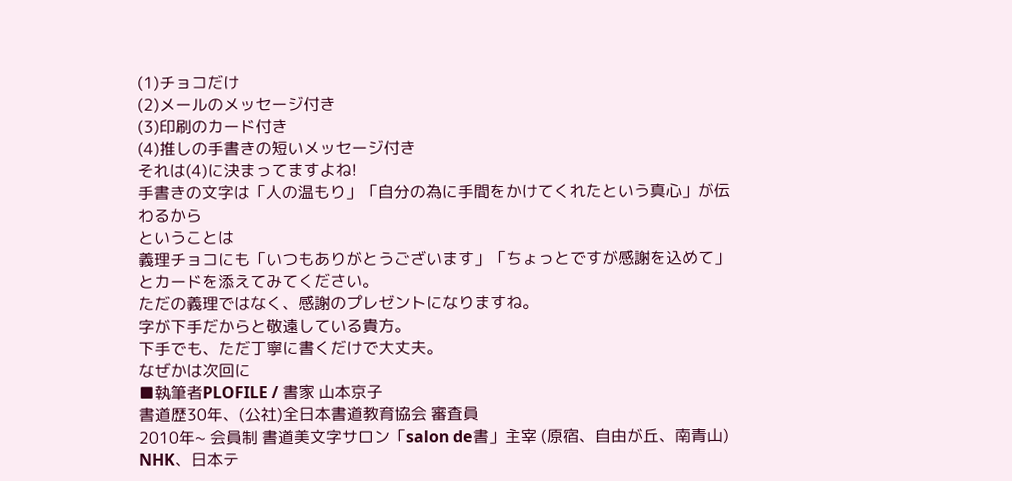(1)チョコだけ
(2)メールのメッセージ付き
(3)印刷のカード付き
(4)推しの手書きの短いメッセージ付き
それは(4)に決まってますよね!
手書きの文字は「人の温もり」「自分の為に手間をかけてくれたという真心」が伝わるから
ということは
義理チョコにも「いつもありがとうございます」「ちょっとですが感謝を込めて」とカードを添えてみてください。
ただの義理ではなく、感謝のプレゼントになりますね。
字が下手だからと敬遠している貴方。
下手でも、ただ丁寧に書くだけで大丈夫。
なぜかは次回に
■執筆者PLOFILE / 書家 山本京子
書道歴30年、(公社)全日本書道教育協会 審査員
2010年~ 会員制 書道美文字サロン「salon de書」主宰 (原宿、自由が丘、南青山)
NHK、日本テ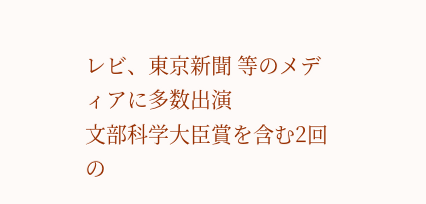レビ、東京新聞 等のメディアに多数出演
文部科学大臣賞を含む2回の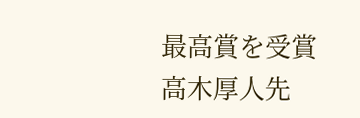最高賞を受賞
高木厚人先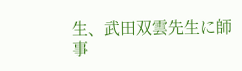生、武田双雲先生に師事